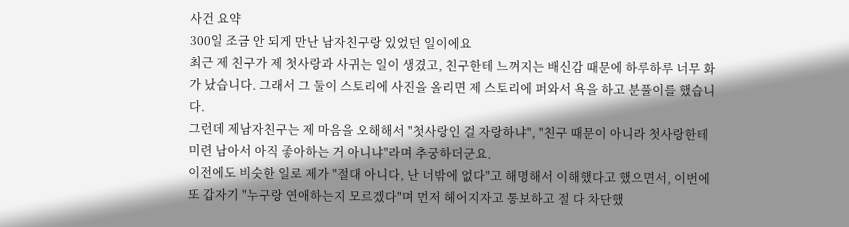사건 요약
300일 조금 안 되게 만난 남자친구랑 있었던 일이에요
최근 제 친구가 제 첫사랑과 사귀는 일이 생겼고, 친구한테 느껴지는 배신감 때문에 하루하루 너무 화가 났습니다. 그래서 그 둘이 스토리에 사진을 올리면 제 스토리에 퍼와서 욕을 하고 분풀이를 했습니다.
그런데 제남자친구는 제 마음을 오해해서 "첫사랑인 걸 자랑하냐", "친구 때문이 아니라 첫사랑한테 미련 남아서 아직 좋아하는 거 아니냐"라며 추궁하더군요.
이전에도 비슷한 일로 제가 "절대 아니다, 난 너밖에 없다"고 해명해서 이해했다고 했으면서, 이번에 또 갑자기 "누구랑 연애하는지 모르겠다"며 먼저 헤어지자고 통보하고 절 다 차단했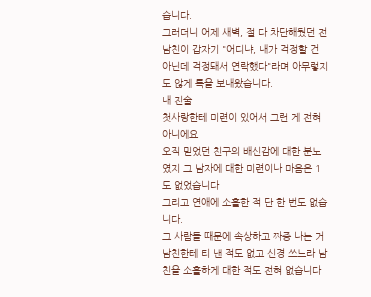습니다.
그러더니 어제 새벽, 절 다 차단해뒀던 전남친이 갑자기 "어디냐, 내가 걱정할 건 아닌데 걱정돼서 연락했다"라며 아무렇지도 않게 톡을 보내왔습니다.
내 진술
첫사랑한테 미련이 있어서 그런 게 전혀 아니에요
오직 믿었던 친구의 배신감에 대한 분노였지 그 남자에 대한 미련이나 마음은 1도 없었습니다
그리고 연애에 소홀한 적 단 한 번도 없습니다.
그 사람들 때문에 속상하고 짜증 나는 거 남친한테 티 낸 적도 없고 신경 쓰느라 남친을 소홀하게 대한 적도 전혀 없습니다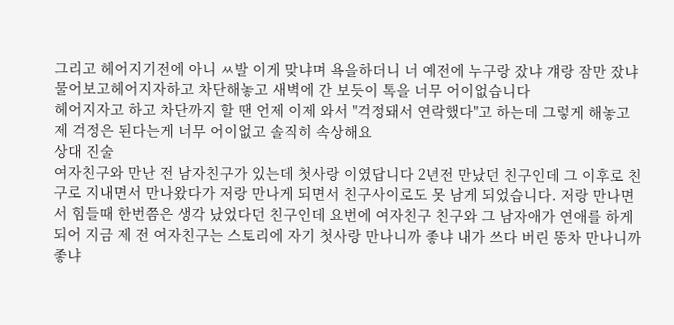그리고 헤어지기전에 아니 ㅆ발 이게 맞냐며 욕을하더니 너 예전에 누구랑 잤냐 걔랑 잠만 잤냐 물어보고헤어지자하고 차단해놓고 새벽에 간 보듯이 톡을 너무 어이없습니다
헤어지자고 하고 차단까지 할 땐 언제 이제 와서 "걱정돼서 연락했다"고 하는데 그렇게 해놓고 제 걱정은 된다는게 너무 어이없고 솔직히 속상해요
상대 진술
여자친구와 만난 전 남자친구가 있는데 첫사랑 이였답니다 2년전 만났던 친구인데 그 이후로 친구로 지내면서 만나왔다가 저랑 만나게 되면서 친구사이로도 못 남게 되었습니다. 저랑 만나면서 힘들때 한번쯤은 생각 났었다던 친구인데 요번에 여자친구 친구와 그 남자애가 연애를 하게되어 지금 제 전 여자친구는 스토리에 자기 첫사랑 만나니까 좋냐 내가 쓰다 버린 똥차 만나니까 좋냐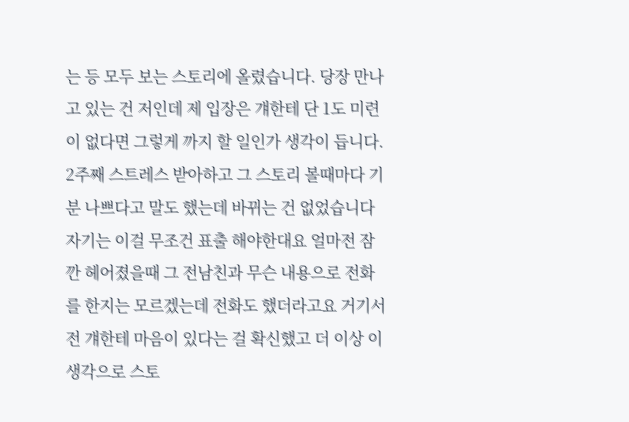는 등 모두 보는 스토리에 올렸습니다. 당장 만나고 있는 건 저인데 제 입장은 걔한테 단 1도 미련이 없다면 그렇게 까지 할 일인가 생각이 듭니다. 2주째 스트레스 받아하고 그 스토리 볼때마다 기분 나쁘다고 말도 했는데 바뀌는 건 없었습니다 자기는 이걸 무조건 표출 해야한대요 얼마전 잠깐 헤어졌을때 그 전남친과 무슨 내용으로 전화를 한지는 모르겠는데 전화도 했더라고요 거기서 전 걔한테 마음이 있다는 걸 확신했고 더 이상 이 생각으로 스토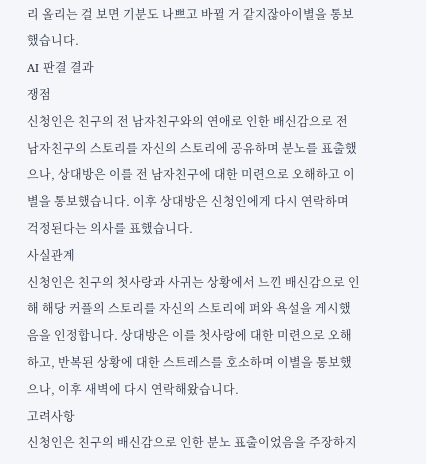리 올리는 걸 보면 기분도 나쁘고 바뀔 거 같지잖아이별을 통보했습니다.
AI 판결 결과
쟁점
신청인은 친구의 전 남자친구와의 연애로 인한 배신감으로 전 남자친구의 스토리를 자신의 스토리에 공유하며 분노를 표출했으나, 상대방은 이를 전 남자친구에 대한 미련으로 오해하고 이별을 통보했습니다. 이후 상대방은 신청인에게 다시 연락하며 걱정된다는 의사를 표했습니다.
사실관계
신청인은 친구의 첫사랑과 사귀는 상황에서 느낀 배신감으로 인해 해당 커플의 스토리를 자신의 스토리에 퍼와 욕설을 게시했음을 인정합니다. 상대방은 이를 첫사랑에 대한 미련으로 오해하고, 반복된 상황에 대한 스트레스를 호소하며 이별을 통보했으나, 이후 새벽에 다시 연락해왔습니다.
고려사항
신청인은 친구의 배신감으로 인한 분노 표출이었음을 주장하지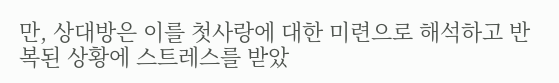만, 상대방은 이를 첫사랑에 대한 미련으로 해석하고 반복된 상황에 스트레스를 받았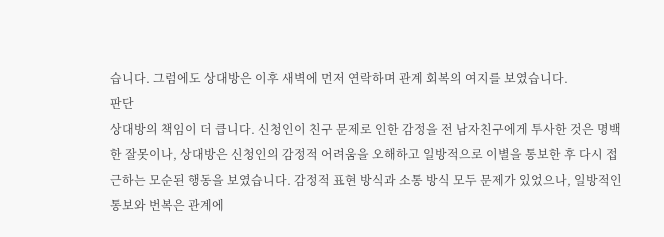습니다. 그럼에도 상대방은 이후 새벽에 먼저 연락하며 관계 회복의 여지를 보였습니다.
판단
상대방의 책임이 더 큽니다. 신청인이 친구 문제로 인한 감정을 전 남자친구에게 투사한 것은 명백한 잘못이나, 상대방은 신청인의 감정적 어려움을 오해하고 일방적으로 이별을 통보한 후 다시 접근하는 모순된 행동을 보였습니다. 감정적 표현 방식과 소통 방식 모두 문제가 있었으나, 일방적인 통보와 번복은 관계에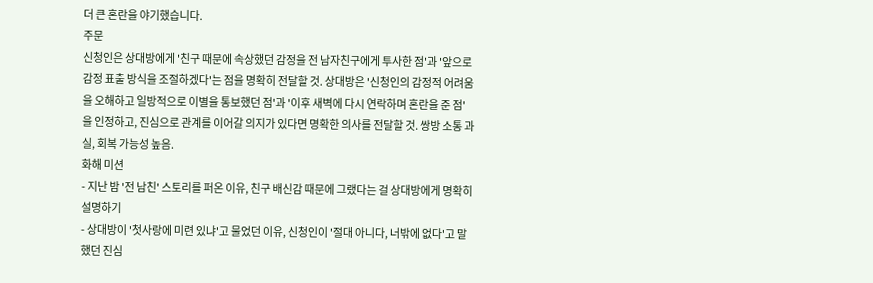더 큰 혼란을 야기했습니다.
주문
신청인은 상대방에게 '친구 때문에 속상했던 감정을 전 남자친구에게 투사한 점'과 '앞으로 감정 표출 방식을 조절하겠다'는 점을 명확히 전달할 것. 상대방은 '신청인의 감정적 어려움을 오해하고 일방적으로 이별을 통보했던 점'과 '이후 새벽에 다시 연락하며 혼란을 준 점'을 인정하고, 진심으로 관계를 이어갈 의지가 있다면 명확한 의사를 전달할 것. 쌍방 소통 과실, 회복 가능성 높음.
화해 미션
- 지난 밤 '전 남친' 스토리를 퍼온 이유, 친구 배신감 때문에 그랬다는 걸 상대방에게 명확히 설명하기
- 상대방이 '첫사랑에 미련 있냐'고 물었던 이유, 신청인이 '절대 아니다, 너밖에 없다'고 말했던 진심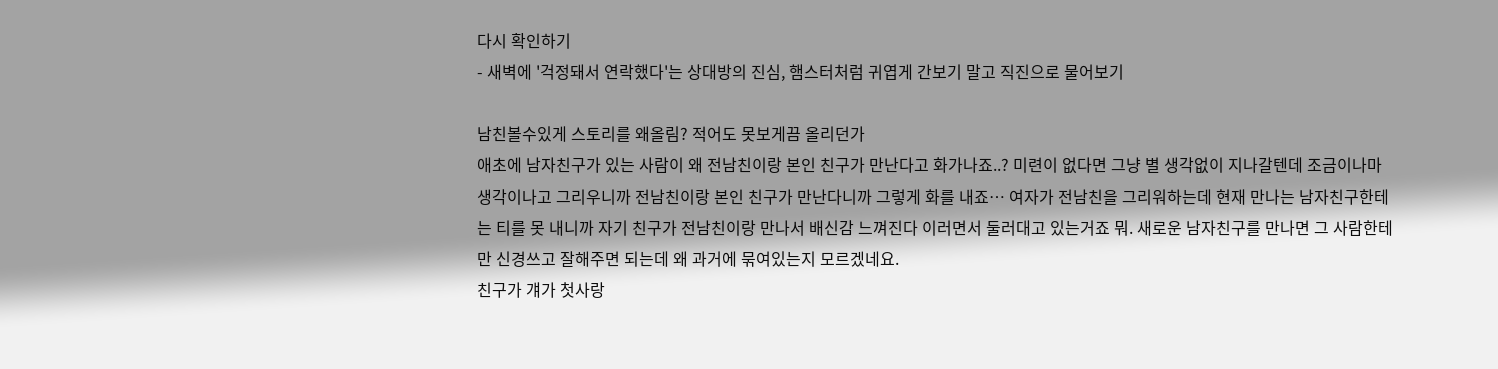다시 확인하기
- 새벽에 '걱정돼서 연락했다'는 상대방의 진심, 햄스터처럼 귀엽게 간보기 말고 직진으로 물어보기

남친볼수있게 스토리를 왜올림? 적어도 못보게끔 올리던가
애초에 남자친구가 있는 사람이 왜 전남친이랑 본인 친구가 만난다고 화가나죠..? 미련이 없다면 그냥 별 생각없이 지나갈텐데 조금이나마 생각이나고 그리우니까 전남친이랑 본인 친구가 만난다니까 그렇게 화를 내죠… 여자가 전남친을 그리워하는데 현재 만나는 남자친구한테는 티를 못 내니까 자기 친구가 전남친이랑 만나서 배신감 느껴진다 이러면서 둘러대고 있는거죠 뭐. 새로운 남자친구를 만나면 그 사람한테만 신경쓰고 잘해주면 되는데 왜 과거에 묶여있는지 모르겠네요.
친구가 걔가 첫사랑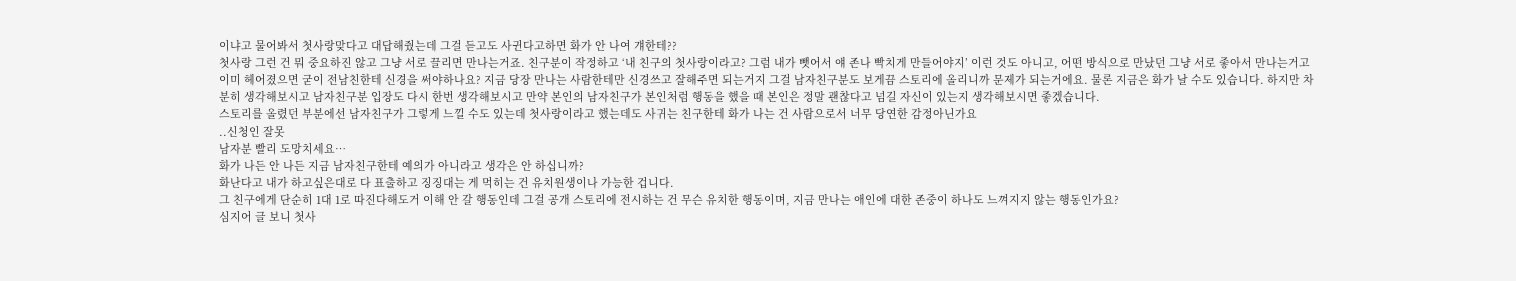이냐고 물어봐서 첫사랑맞다고 대답해줬는데 그걸 듣고도 사귄다고하면 화가 안 나여 걔한테??
첫사랑 그런 건 뭐 중요하진 않고 그냥 서로 끌리면 만나는거죠. 친구분이 작정하고 ‘내 친구의 첫사랑이라고? 그럼 내가 뺏어서 얘 존나 빡치게 만들어야지’ 이런 것도 아니고, 어떤 방식으로 만났던 그냥 서로 좋아서 만나는거고 이미 헤어졌으면 굳이 전남친한테 신경을 써야하나요? 지금 당장 만나는 사람한테만 신경쓰고 잘해주면 되는거지 그걸 남자친구분도 보게끔 스토리에 올리니까 문제가 되는거에요. 물론 지금은 화가 날 수도 있습니다. 하지만 차분히 생각해보시고 남자친구분 입장도 다시 한번 생각해보시고 만약 본인의 남자친구가 본인처럼 행동을 했을 때 본인은 정말 괜찮다고 넘길 자신이 있는지 생각해보시면 좋겠습니다.
스토리를 올렸던 부분에선 남자친구가 그렇게 느낄 수도 있는데 첫사랑이라고 했는데도 사귀는 친구한테 화가 나는 건 사람으로서 너무 당연한 감정아닌가요
..신청인 잘못
남자분 빨리 도망치세요…
화가 나든 안 나든 지금 남자친구한테 예의가 아니라고 생각은 안 하십니까?
화난다고 내가 하고싶은대로 다 표출하고 징징대는 게 먹히는 건 유치원생이나 가능한 겁니다.
그 친구에게 단순히 1대 1로 따진다해도거 이해 안 갈 행동인데 그걸 공개 스토리에 전시하는 건 무슨 유치한 행동이며, 지금 만나는 애인에 대한 존중이 하나도 느껴지지 않는 행동인가요?
심지어 글 보니 첫사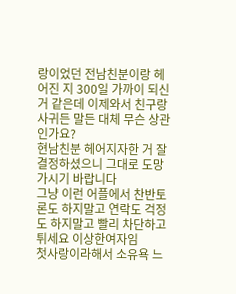랑이었던 전남친분이랑 헤어진 지 300일 가까이 되신 거 같은데 이제와서 친구랑 사귀든 말든 대체 무슨 상관인가요?
현남친분 헤어지자한 거 잘 결정하셨으니 그대로 도망가시기 바랍니다
그냥 이런 어플에서 찬반토론도 하지말고 연락도 걱정도 하지말고 빨리 차단하고 튀세요 이상한여자임
첫사랑이라해서 소유욕 느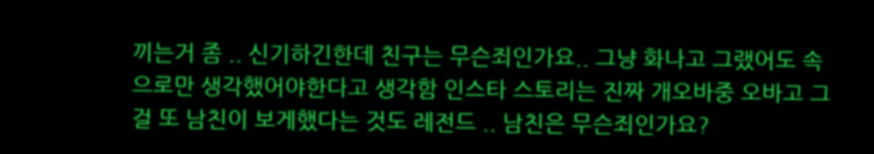끼는거 좀 .. 신기하긴한데 친구는 무슨죄인가요.. 그냥 화나고 그랬어도 속으로만 생각했어야한다고 생각함 인스타 스토리는 진짜 개오바중 오바고 그걸 또 남친이 보게했다는 것도 레전드 .. 남친은 무슨죄인가요?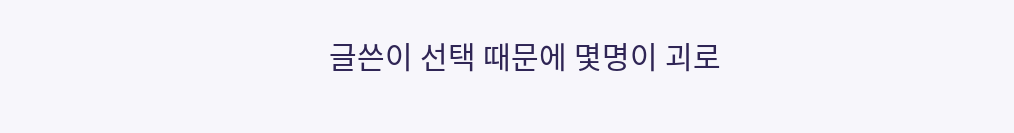글쓴이 선택 때문에 몇명이 괴로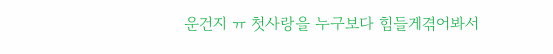운건지 ㅠ 첫사랑을 누구보다 힘들게겪어봐서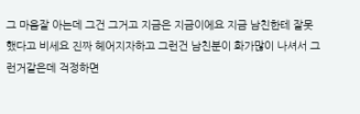그 마음잘 아는데 그건 그거고 지금은 지금이에요 지금 남친한테 잘못했다고 비세요 진짜 헤어지자하고 그런건 남친분이 화가많이 나셔서 그런거같은데 걱정하면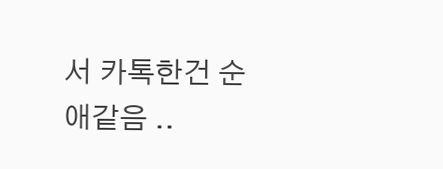서 카톡한건 순애같음 ..